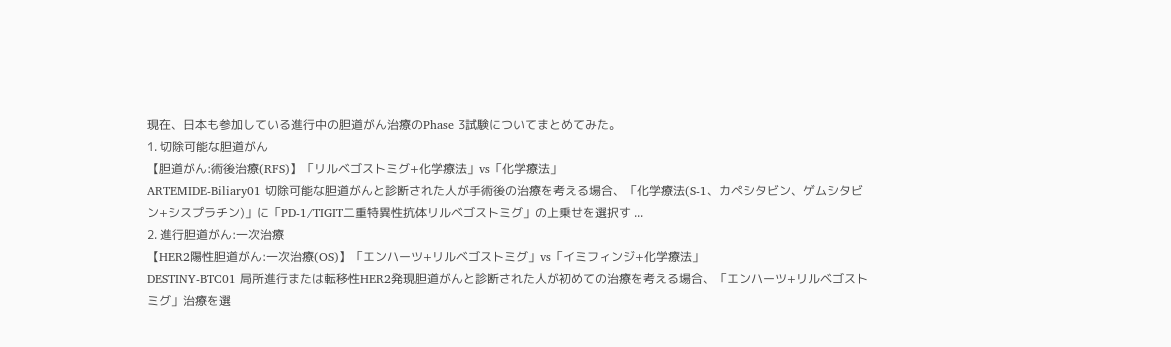現在、日本も参加している進行中の胆道がん治療のPhase 3試験についてまとめてみた。
1. 切除可能な胆道がん
【胆道がん:術後治療(RFS)】「リルベゴストミグ+化学療法」vs「化学療法」
ARTEMIDE-Biliary01 切除可能な胆道がんと診断された人が手術後の治療を考える場合、「化学療法(S-1、カペシタビン、ゲムシタビン+シスプラチン)」に「PD-1/TIGIT二重特異性抗体リルベゴストミグ」の上乗せを選択す ...
2. 進行胆道がん:一次治療
【HER2陽性胆道がん:一次治療(OS)】「エンハーツ+リルベゴストミグ」vs「イミフィンジ+化学療法」
DESTINY-BTC01 局所進行または転移性HER2発現胆道がんと診断された人が初めての治療を考える場合、「エンハーツ+リルベゴストミグ」治療を選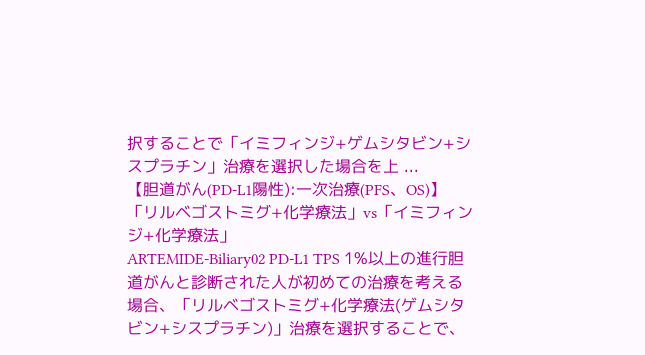択することで「イミフィンジ+ゲムシタビン+シスプラチン」治療を選択した場合を上 ...
【胆道がん(PD-L1陽性):一次治療(PFS、OS)】「リルベゴストミグ+化学療法」vs「イミフィンジ+化学療法」
ARTEMIDE-Biliary02 PD-L1 TPS 1%以上の進行胆道がんと診断された人が初めての治療を考える場合、「リルベゴストミグ+化学療法(ゲムシタビン+シスプラチン)」治療を選択することで、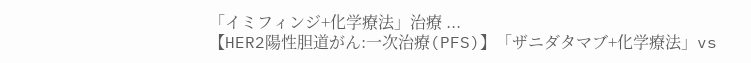「イミフィンジ+化学療法」治療 ...
【HER2陽性胆道がん:一次治療(PFS)】「ザニダタマブ+化学療法」vs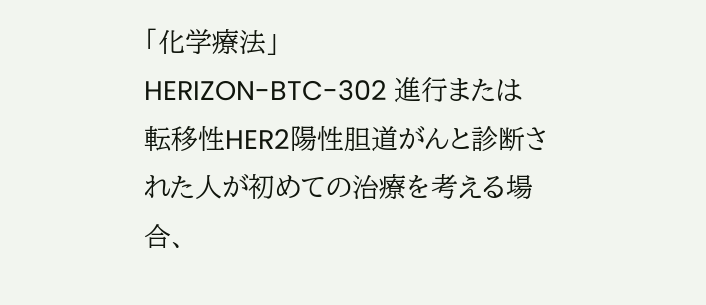「化学療法」
HERIZON-BTC-302 進行または転移性HER2陽性胆道がんと診断された人が初めての治療を考える場合、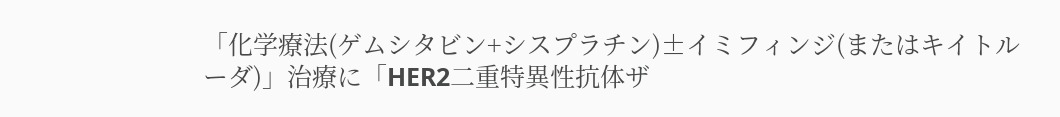「化学療法(ゲムシタビン+シスプラチン)±イミフィンジ(またはキイトルーダ)」治療に「HER2二重特異性抗体ザ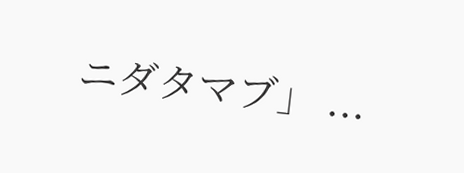ニダタマブ」 ...